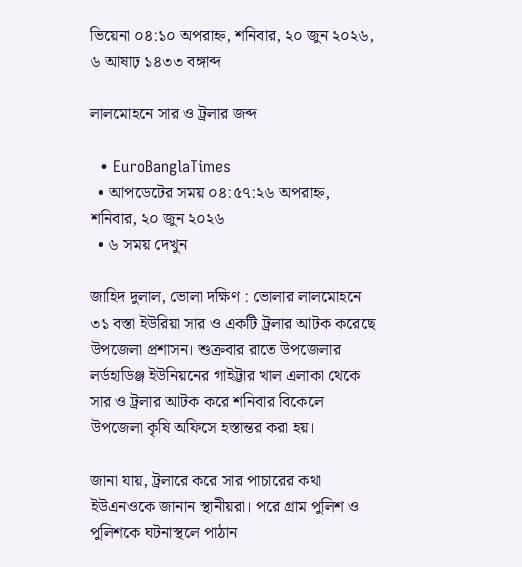ভিয়েনা ০৪:১০ অপরাহ্ন, শনিবার, ২০ জুন ২০২৬, ৬ আষাঢ় ১৪৩৩ বঙ্গাব্দ

লালমোহনে সার ও ট্রলার জব্দ

  • EuroBanglaTimes
  • আপডেটের সময় ০৪:৫৭:২৬ অপরাহ্ন, শনিবার, ২০ জুন ২০২৬
  • ৬ সময় দেখুন

জাহিদ দুলাল, ভোলা দক্ষিণ : ভোলার লালমোহনে ৩১ বস্তা ইউরিয়া সার ও একটি ট্রলার আটক করেছে উপজেলা প্রশাসন। শুক্রবার রাতে উপজেলার লর্ডহাডিঞ্জ ইউনিয়নের গাইট্টার খাল এলাকা থেকে সার ও ট্রলার আটক করে শনিবার বিকেলে উপজেলা কৃষি অফিসে হস্তান্তর করা হয়।

জানা যায়, ট্রলারে করে সার পাচারের কথা ইউএনওকে জানান স্থানীয়রা। পরে গ্রাম পুলিশ ও পুলিশকে ঘটনাস্থলে পাঠান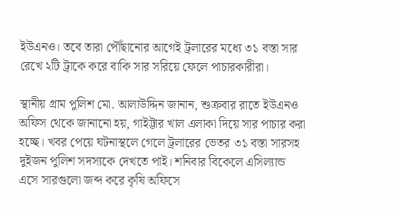ইউএনও। তবে তারা পৌঁছানোর আগেই ট্রলারের মধ্যে ৩১ বস্তা সার রেখে ২টি ট্রাকে করে বাকি সার সরিয়ে ফেলে পাচারকারীরা।

স্থানীয় গ্রাম পুলিশ মো. আলাউদ্দিন জানান, শুক্রবার রাতে ইউএনও অফিস থেকে জানানো হয়, গাইট্টার খাল এলাকা দিয়ে সার পাচার করা হচ্ছে। খবর পেয়ে ঘটনাস্থলে গেলে ট্রলারের ভেতর ৩১ বস্তা সারসহ দুইজন পুলিশ সদস্যকে দেখতে পাই। শনিবার বিকেলে এসিল্যান্ড এসে সারগুলো জব্দ করে কৃষি অফিসে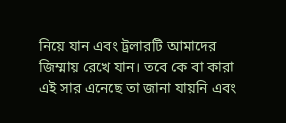নিয়ে যান এবং ট্রলারটি আমাদের জিম্মায় রেখে যান। তবে কে বা কারা এই সার এনেছে তা জানা যায়নি এবং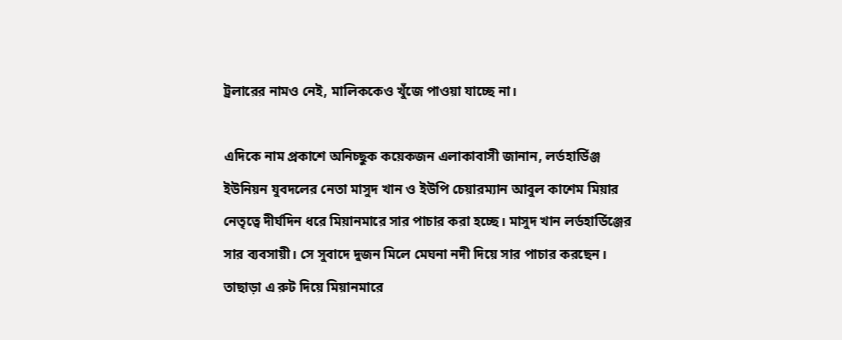ট্রলারের নামও নেই, মালিককেও খুঁজে পাওয়া যাচ্ছে না।

এদিকে নাম প্রকাশে অনিচ্ছুক কয়েকজন এলাকাবাসী জানান, লর্ডহার্ডিঞ্জ ইউনিয়ন যুবদলের নেতা মাসুদ খান ও ইউপি চেয়ারম্যান আবুল কাশেম মিয়ার নেতৃত্বে দীর্ঘদিন ধরে মিয়ানমারে সার পাচার করা হচ্ছে। মাসুদ খান লর্ডহার্ডিঞ্জের সার ব্যবসায়ী। সে সুবাদে দুজন মিলে মেঘনা নদী দিয়ে সার পাচার করছেন। তাছাড়া এ রুট দিয়ে মিয়ানমারে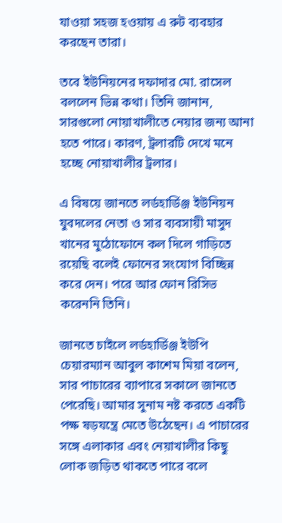যাওয়া সহজ হওয়ায় এ রুট ব্যবহার করছেন তারা।

তবে ইউনিয়নের দফাদার মো. রাসেল বললেন ভিন্ন কথা। তিনি জানান, সারগুলো নোয়াখালীতে নেয়ার জন্য আনা হতে পারে। কারণ, ট্রলারটি দেখে মনে হচ্ছে নোয়াখালীর ট্রলার।

এ বিষয়ে জানতে লর্ডহার্ডিঞ্জ ইউনিয়ন যুবদলের নেতা ও সার ব্যবসায়ী মাসুদ খানের মুঠোফোনে কল দিলে গাড়িতে রয়েছি বলেই ফোনের সংযোগ বিচ্ছিন্ন করে দেন। পরে আর ফোন রিসিভ করেননি তিনি।

জানতে চাইলে লর্ডহার্ডিঞ্জ ইউপি চেয়ারম্যান আবুল কাশেম মিয়া বলেন, সার পাচারের ব্যাপারে সকালে জানতে পেরেছি। আমার সুনাম নষ্ট করতে একটি পক্ষ ষড়যন্ত্রে মেতে উঠেছেন। এ পাচারের সঙ্গে এলাকার এবং নেয়াখালীর কিছু লোক জড়িত থাকতে পারে বলে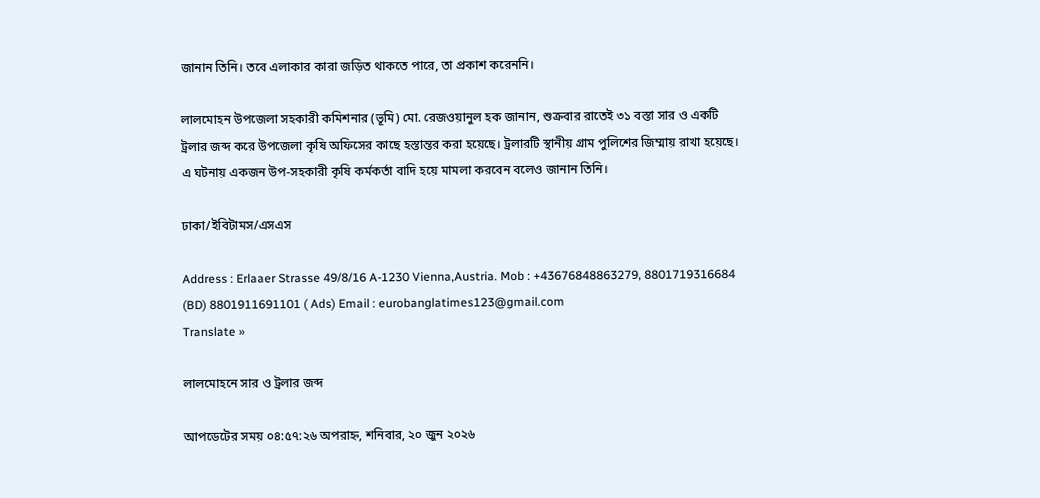জানান তিনি। তবে এলাকার কারা জড়িত থাকতে পারে, তা প্রকাশ করেননি।

লালমোহন উপজেলা সহকারী কমিশনার (ভূমি) মো. রেজওয়ানুল হক জানান, শুক্রবার রাতেই ৩১ বস্তা সার ও একটি ট্রলার জব্দ করে উপজেলা কৃষি অফিসের কাছে হস্তান্তর করা হয়েছে। ট্রলারটি স্থানীয় গ্রাম পুলিশের জিম্মায় রাখা হয়েছে। এ ঘটনায় একজন উপ-সহকারী কৃষি কর্মকর্তা বাদি হয়ে মামলা করবেন বলেও জানান তিনি।

ঢাকা/ইবিটামস/এসএস

Address : Erlaaer Strasse 49/8/16 A-1230 Vienna,Austria. Mob : +43676848863279, 8801719316684 (BD) 8801911691101 ( Ads) Email : eurobanglatimes123@gmail.com
Translate »

লালমোহনে সার ও ট্রলার জব্দ

আপডেটের সময় ০৪:৫৭:২৬ অপরাহ্ন, শনিবার, ২০ জুন ২০২৬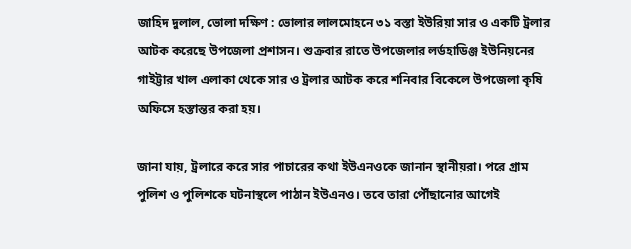জাহিদ দুলাল, ভোলা দক্ষিণ : ভোলার লালমোহনে ৩১ বস্তা ইউরিয়া সার ও একটি ট্রলার আটক করেছে উপজেলা প্রশাসন। শুক্রবার রাতে উপজেলার লর্ডহাডিঞ্জ ইউনিয়নের গাইট্টার খাল এলাকা থেকে সার ও ট্রলার আটক করে শনিবার বিকেলে উপজেলা কৃষি অফিসে হস্তান্তর করা হয়।

জানা যায়, ট্রলারে করে সার পাচারের কথা ইউএনওকে জানান স্থানীয়রা। পরে গ্রাম পুলিশ ও পুলিশকে ঘটনাস্থলে পাঠান ইউএনও। তবে তারা পৌঁছানোর আগেই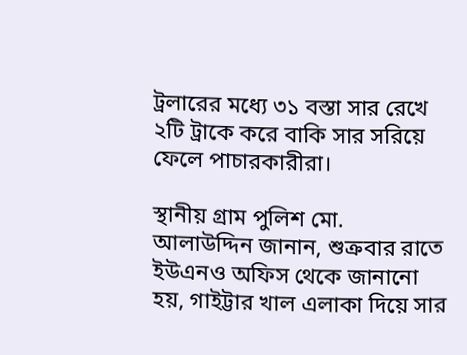ট্রলারের মধ্যে ৩১ বস্তা সার রেখে ২টি ট্রাকে করে বাকি সার সরিয়ে ফেলে পাচারকারীরা।

স্থানীয় গ্রাম পুলিশ মো. আলাউদ্দিন জানান, শুক্রবার রাতে ইউএনও অফিস থেকে জানানো হয়, গাইট্টার খাল এলাকা দিয়ে সার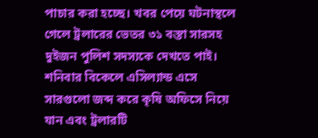পাচার করা হচ্ছে। খবর পেয়ে ঘটনাস্থলে গেলে ট্রলারের ভেতর ৩১ বস্তা সারসহ দুইজন পুলিশ সদস্যকে দেখতে পাই। শনিবার বিকেলে এসিল্যান্ড এসে সারগুলো জব্দ করে কৃষি অফিসে নিয়ে যান এবং ট্রলারটি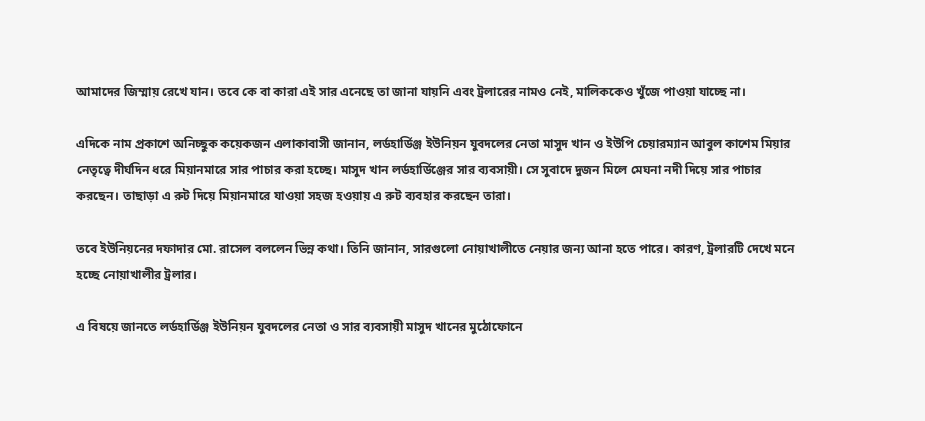আমাদের জিম্মায় রেখে যান। তবে কে বা কারা এই সার এনেছে তা জানা যায়নি এবং ট্রলারের নামও নেই, মালিককেও খুঁজে পাওয়া যাচ্ছে না।

এদিকে নাম প্রকাশে অনিচ্ছুক কয়েকজন এলাকাবাসী জানান, লর্ডহার্ডিঞ্জ ইউনিয়ন যুবদলের নেতা মাসুদ খান ও ইউপি চেয়ারম্যান আবুল কাশেম মিয়ার নেতৃত্বে দীর্ঘদিন ধরে মিয়ানমারে সার পাচার করা হচ্ছে। মাসুদ খান লর্ডহার্ডিঞ্জের সার ব্যবসায়ী। সে সুবাদে দুজন মিলে মেঘনা নদী দিয়ে সার পাচার করছেন। তাছাড়া এ রুট দিয়ে মিয়ানমারে যাওয়া সহজ হওয়ায় এ রুট ব্যবহার করছেন তারা।

তবে ইউনিয়নের দফাদার মো. রাসেল বললেন ভিন্ন কথা। তিনি জানান, সারগুলো নোয়াখালীতে নেয়ার জন্য আনা হতে পারে। কারণ, ট্রলারটি দেখে মনে হচ্ছে নোয়াখালীর ট্রলার।

এ বিষয়ে জানতে লর্ডহার্ডিঞ্জ ইউনিয়ন যুবদলের নেতা ও সার ব্যবসায়ী মাসুদ খানের মুঠোফোনে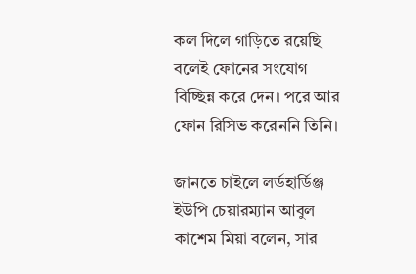কল দিলে গাড়িতে রয়েছি বলেই ফোনের সংযোগ বিচ্ছিন্ন করে দেন। পরে আর ফোন রিসিভ করেননি তিনি।

জানতে চাইলে লর্ডহার্ডিঞ্জ ইউপি চেয়ারম্যান আবুল কাশেম মিয়া বলেন, সার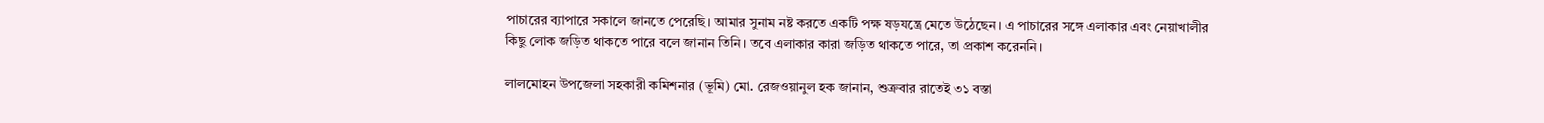পাচারের ব্যাপারে সকালে জানতে পেরেছি। আমার সুনাম নষ্ট করতে একটি পক্ষ ষড়যন্ত্রে মেতে উঠেছেন। এ পাচারের সঙ্গে এলাকার এবং নেয়াখালীর কিছু লোক জড়িত থাকতে পারে বলে জানান তিনি। তবে এলাকার কারা জড়িত থাকতে পারে, তা প্রকাশ করেননি।

লালমোহন উপজেলা সহকারী কমিশনার (ভূমি) মো. রেজওয়ানুল হক জানান, শুক্রবার রাতেই ৩১ বস্তা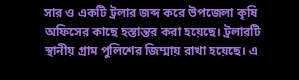সার ও একটি ট্রলার জব্দ করে উপজেলা কৃষি অফিসের কাছে হস্তান্তর করা হয়েছে। ট্রলারটি স্থানীয় গ্রাম পুলিশের জিম্মায় রাখা হয়েছে। এ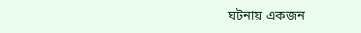ঘটনায় একজন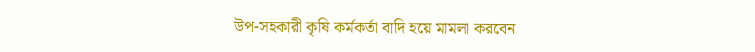উপ-সহকারী কৃষি কর্মকর্তা বাদি হয়ে মামলা করবেন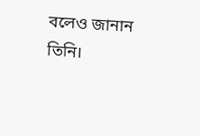বলেও জানান তিনি।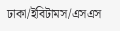ঢাকা/ইবিটামস/এসএস